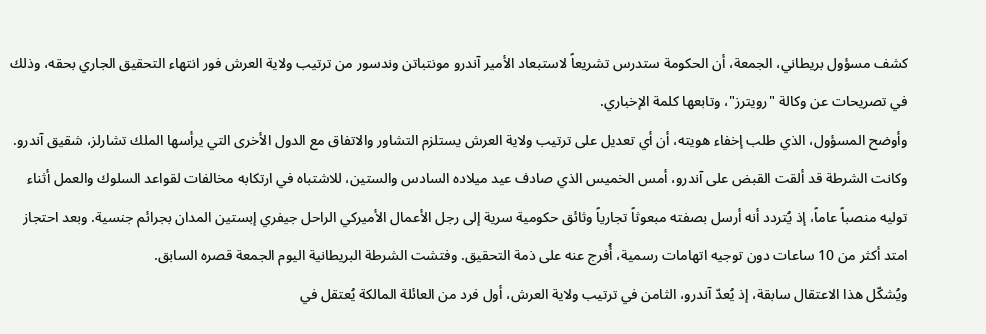كشف مسؤول بريطاني، الجمعة، أن الحكومة ستدرس تشريعاً لاستبعاد الأمير آندرو مونتباتن وندسور من ترتيب ولاية العرش فور انتهاء التحقيق الجاري بحقه، وذلك في تصريحات عن وكالة "رويترز"، وتابعها كلمة الإخباري.
وأوضح المسؤول، الذي طلب إخفاء هويته، أن أي تعديل على ترتيب ولاية العرش يستلزم التشاور والاتفاق مع الدول الأخرى التي يرأسها الملك تشارلز، شقيق آندرو.
وكانت الشرطة قد ألقت القبض على آندرو، أمس الخميس الذي صادف عيد ميلاده السادس والستين، للاشتباه في ارتكابه مخالفات لقواعد السلوك والعمل أثناء توليه منصباً عاماً، إذ يُتردد أنه أرسل بصفته مبعوثاً تجارياً وثائق حكومية سرية إلى رجل الأعمال الأميركي الراحل جيفري إبستين المدان بجرائم جنسية. وبعد احتجاز امتد أكثر من 10 ساعات دون توجيه اتهامات رسمية، أُفرج عنه على ذمة التحقيق. وفتشت الشرطة البريطانية اليوم الجمعة قصره السابق.
ويُشكّل هذا الاعتقال سابقة، إذ يُعدّ آندرو، الثامن في ترتيب ولاية العرش، أول فرد من العائلة المالكة يُعتقل في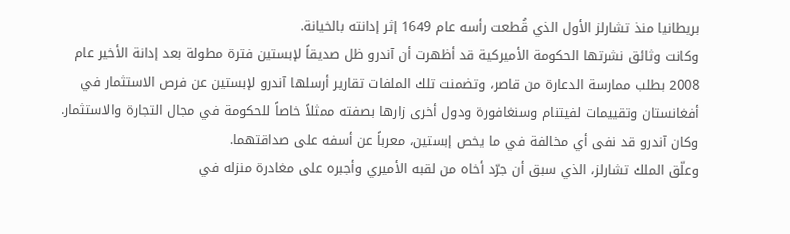بريطانيا منذ تشارلز الأول الذي قُطعت رأسه عام 1649 إثر إدانته بالخيانة.
وكانت وثائق نشرتها الحكومة الأميركية قد أظهرت أن آندرو ظل صديقاً لإبستين فترة مطولة بعد إدانة الأخير عام 2008 بطلب ممارسة الدعارة من قاصر، وتضمنت تلك الملفات تقارير أرسلها آندرو لإبستين عن فرص الاستثمار في أفغانستان وتقييمات لفيتنام وسنغافورة ودول أخرى زارها بصفته ممثلاً خاصاً للحكومة في مجال التجارة والاستثمار. وكان آندرو قد نفى أي مخالفة في ما يخص إبستين، معرباً عن أسفه على صداقتهما.
وعلّق الملك تشارلز، الذي سبق أن جرّد أخاه من لقبه الأميري وأجبره على مغادرة منزله في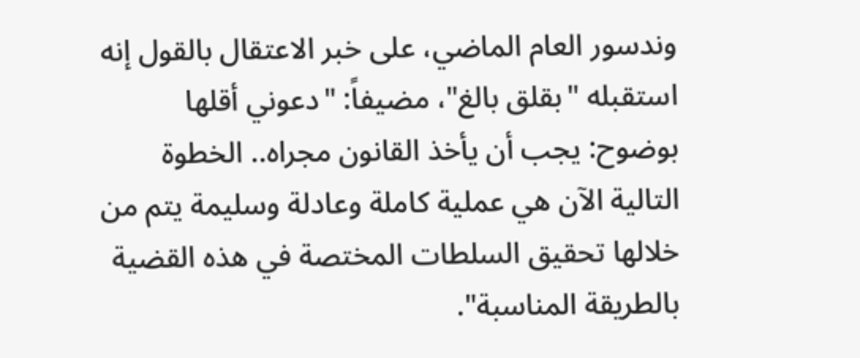وندسور العام الماضي، على خبر الاعتقال بالقول إنه استقبله "بقلق بالغ"، مضيفاً: "دعوني أقلها بوضوح: يجب أن يأخذ القانون مجراه.. الخطوة التالية الآن هي عملية كاملة وعادلة وسليمة يتم من خلالها تحقيق السلطات المختصة في هذه القضية بالطريقة المناسبة".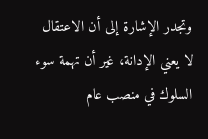وتجدر الإشارة إلى أن الاعتقال لا يعني الإدانة، غير أن تهمة سوء السلوك في منصب عام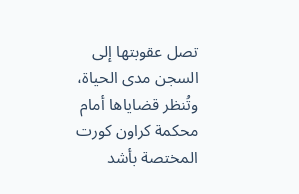تصل عقوبتها إلى السجن مدى الحياة، وتُنظر قضاياها أمام محكمة كراون كورت المختصة بأشد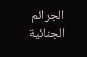الجرائم الجنائية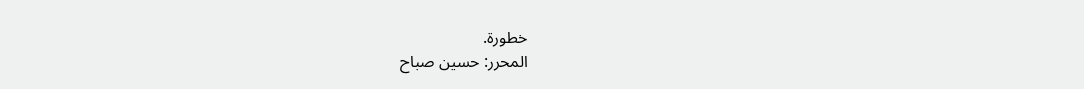خطورة.
المحرر: حسين صباح